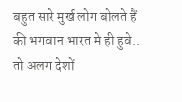बहुत सारे मुर्ख लोग बोलते हैं की भगवान भारत मे ही हुवे.. तो अलग देशों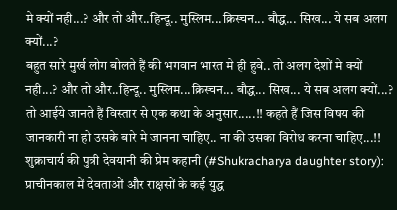मे क्यों नही...? और तो और..हिन्दू.. मुस्लिम...क्रिस्चन... बौद्ध... सिख... ये सब अलग क्यों...?
बहुत सारे मुर्ख लोग बोलते हैं की भगवान भारत मे ही हुवे.. तो अलग देशों मे क्यों नही...? और तो और..हिन्दू.. मुस्लिम...क्रिस्चन... बौद्ध... सिख... ये सब अलग क्यों...? तो आईये जानते हैं विस्तार से एक कथा के अनुसार.....!! कहते हैं जिस विषय की जानकारी ना हो उसके बारे मे जानना चाहिए.. ना की उसका विरोध करना चाहिए...!! शुक्राचार्य की पुत्री देवयानी की प्रेम कहानी (#Shukracharya daughter story): प्राचीनकाल में देवताओं और राक्षसों के कई युद्ध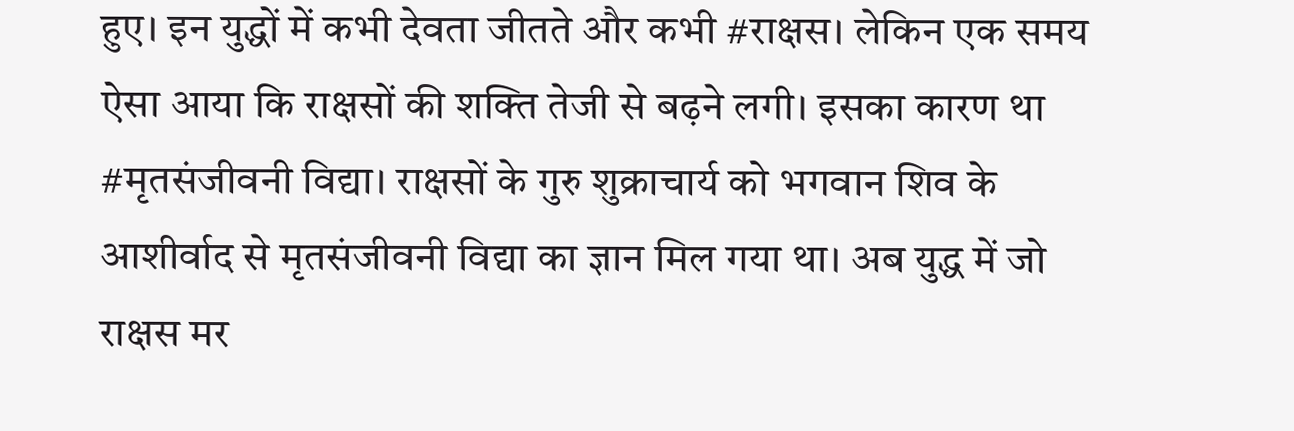हुए। इन युद्धों में कभी देवता जीतते और कभी #राक्षस। लेकिन एक समय ऐसा आया कि राक्षसों की शक्ति तेजी से बढ़ने लगी। इसका कारण था #मृतसंजीवनी विद्या। राक्षसों के गुरु शुक्राचार्य को भगवान शिव के आशीर्वाद से मृतसंजीवनी विद्या का ज्ञान मिल गया था। अब युद्ध में जो राक्षस मर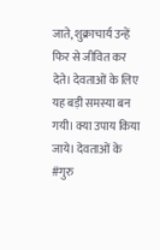जाते, शुक्राचार्य उन्हें फिर से जीवित कर देते। देवताओं के लिए यह बड़ी समस्या बन गयी। क्या उपाय किया जाये। देवताओं के #गुरु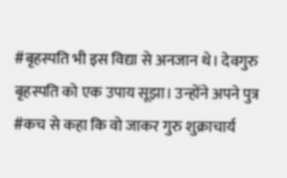#बृहस्पति भी इस विद्या से अनजान थे। देवगुरु बृहस्पति को एक उपाय सूझा। उन्होंने अपने पुत्र #कच से कहा कि वो जाकर गुरु शुक्राचार्य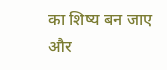का शिष्य बन जाए और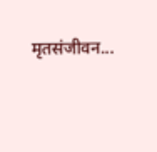मृतसंजीवन...